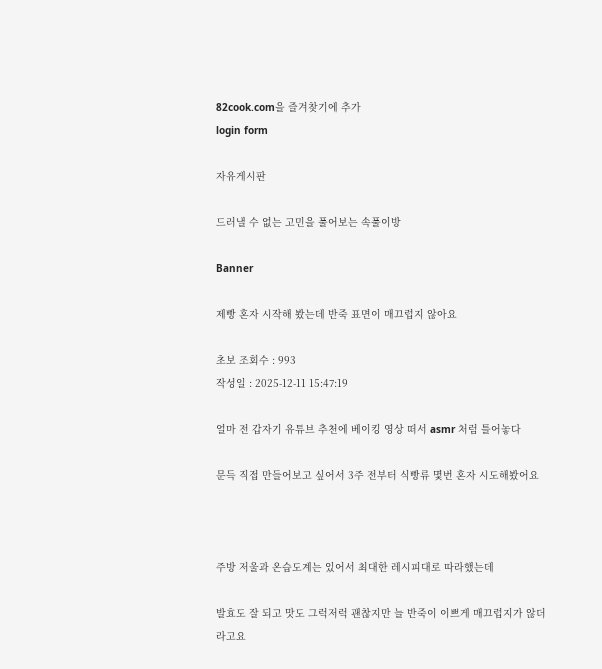82cook.com을 즐겨찾기에 추가
login form

자유게시판

드러낼 수 없는 고민을 풀어보는 속풀이방

Banner

제빵 혼자 시작해 봤는데 반죽 표면이 매끄럽지 않아요

초보 조회수 : 993
작성일 : 2025-12-11 15:47:19

얼마 전 갑자기 유튜브 추천에 베이킹 영상 떠서 asmr 처럼 틀어놓다

문득 직접 만들어보고 싶어서 3주 전부터 식빵류 몇번 혼자 시도해봤어요



주방 저울과 온습도계는 있어서 최대한 레시피대로 따라했는데

발효도 잘 되고 맛도 그럭저럭 괜찮지만 늘 반죽이 이쁘게 매끄럽지가 않더라고요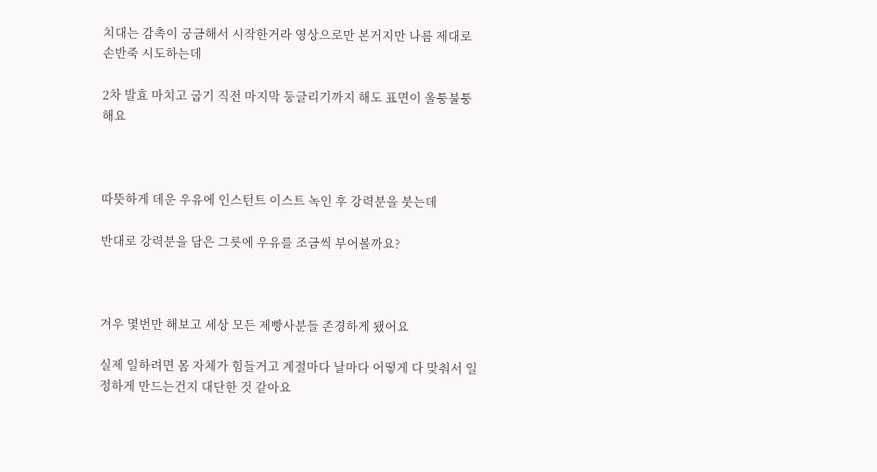치대는 감촉이 궁금해서 시작한거라 영상으로만 본거지만 나름 제대로 손반죽 시도하는데

2차 발효 마치고 굽기 직전 마지막 둥글리기까지 해도 표면이 울퉁불퉁 해요



따뜻하게 데운 우유에 인스턴트 이스트 녹인 후 강력분을 붓는데

반대로 강력분을 담은 그릇에 우유를 조금씩 부어볼까요?



겨우 몇번만 해보고 세상 모든 제빵사분들 존경하게 됐어요

실제 일하려면 몸 자체가 힘들거고 계절마다 날마다 어떻게 다 맞춰서 일정하게 만드는건지 대단한 것 같아요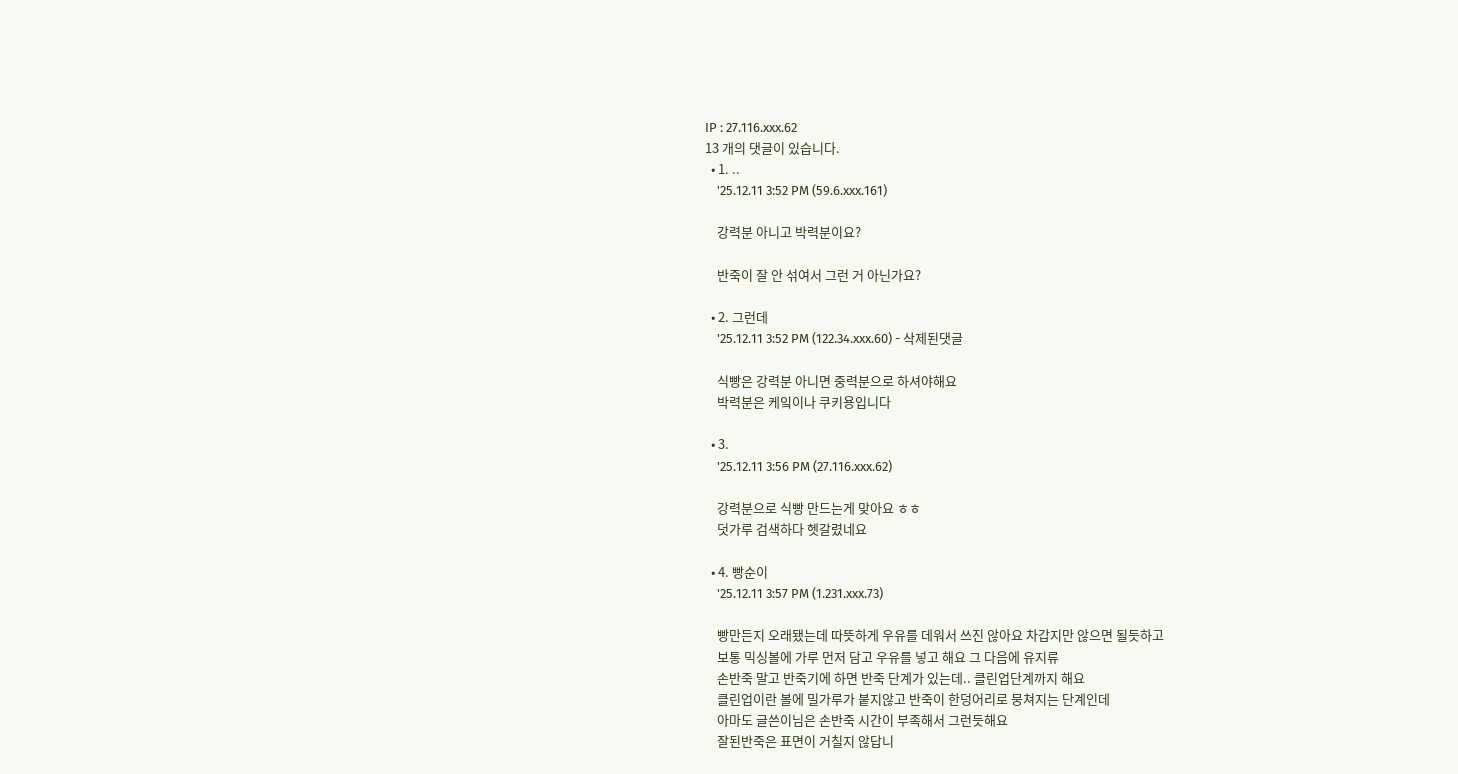IP : 27.116.xxx.62
13 개의 댓글이 있습니다.
  • 1. ..
    '25.12.11 3:52 PM (59.6.xxx.161)

    강력분 아니고 박력분이요?

    반죽이 잘 안 섞여서 그런 거 아닌가요?

  • 2. 그런데
    '25.12.11 3:52 PM (122.34.xxx.60) - 삭제된댓글

    식빵은 강력분 아니면 중력분으로 하셔야해요
    박력분은 케잌이나 쿠키용입니다

  • 3.
    '25.12.11 3:56 PM (27.116.xxx.62)

    강력분으로 식빵 만드는게 맞아요 ㅎㅎ
    덧가루 검색하다 헷갈렸네요

  • 4. 빵순이
    '25.12.11 3:57 PM (1.231.xxx.73)

    빵만든지 오래됐는데 따뜻하게 우유를 데워서 쓰진 않아요 차갑지만 않으면 될듯하고
    보통 믹싱볼에 가루 먼저 담고 우유를 넣고 해요 그 다음에 유지류
    손반죽 말고 반죽기에 하면 반죽 단계가 있는데.. 클린업단계까지 해요
    클린업이란 볼에 밀가루가 붙지않고 반죽이 한덩어리로 뭉쳐지는 단계인데
    아마도 글쓴이님은 손반죽 시간이 부족해서 그런듯해요
    잘된반죽은 표면이 거칠지 않답니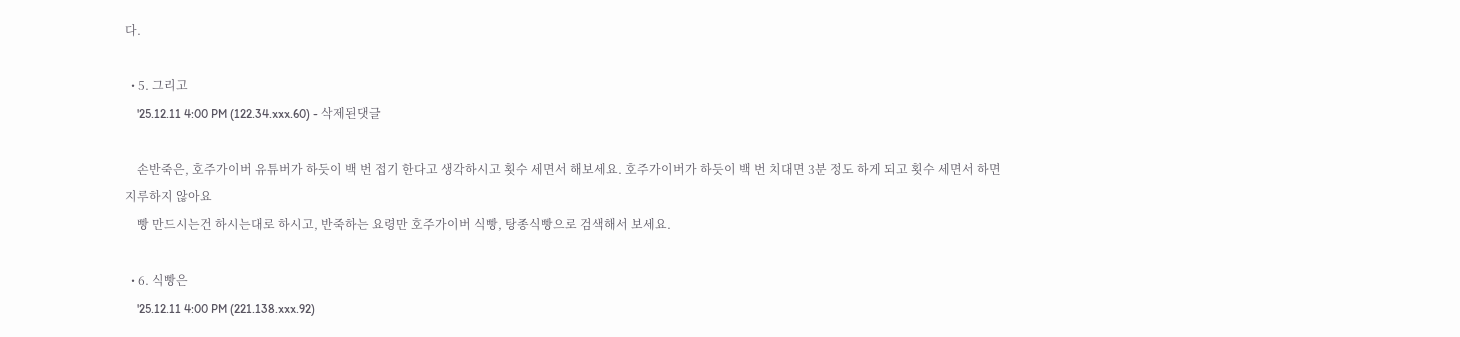다.

  • 5. 그리고
    '25.12.11 4:00 PM (122.34.xxx.60) - 삭제된댓글

    손반죽은, 호주가이버 유튜버가 하듯이 백 번 접기 한다고 생각하시고 횟수 세면서 해보세요. 호주가이버가 하듯이 백 번 치대면 3분 정도 하게 되고 횟수 세면서 하면 지루하지 않아요
    빵 만드시는건 하시는대로 하시고, 반죽하는 요령만 호주가이버 식빵, 탕종식빵으로 검색해서 보세요.

  • 6. 식빵은
    '25.12.11 4:00 PM (221.138.xxx.92)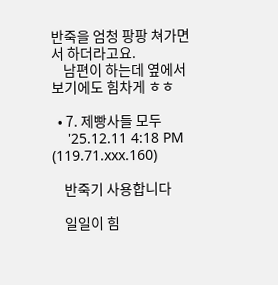반죽을 엄청 팡팡 쳐가면서 하더라고요.
    남편이 하는데 옆에서 보기에도 힘차게 ㅎㅎ

  • 7. 제빵사들 모두
    '25.12.11 4:18 PM (119.71.xxx.160)

    반죽기 사용합니다

    일일이 힘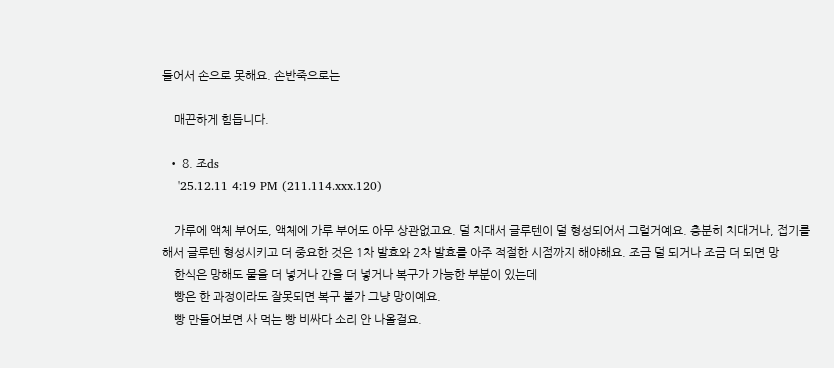들어서 손으로 못해요. 손반죽으로는

    매끈하게 힘듭니다.

  • 8. 조ds
    '25.12.11 4:19 PM (211.114.xxx.120)

    가루에 액체 부어도, 액체에 가루 부어도 아무 상관없고요. 덜 치대서 글루텐이 덜 형성되어서 그럴거예요. 충분히 치대거나, 접기를 해서 글루텐 형성시키고 더 중요한 것은 1차 발효와 2차 발효를 아주 적절한 시점까지 해야해요. 조금 덜 되거나 조금 더 되면 망
    한식은 망해도 물을 더 넣거나 간을 더 넣거나 복구가 가능한 부분이 있는데
    빵은 한 과정이라도 잘못되면 복구 불가 그냥 망이예요.
    빵 만들어보면 사 먹는 빵 비싸다 소리 안 나올걸요.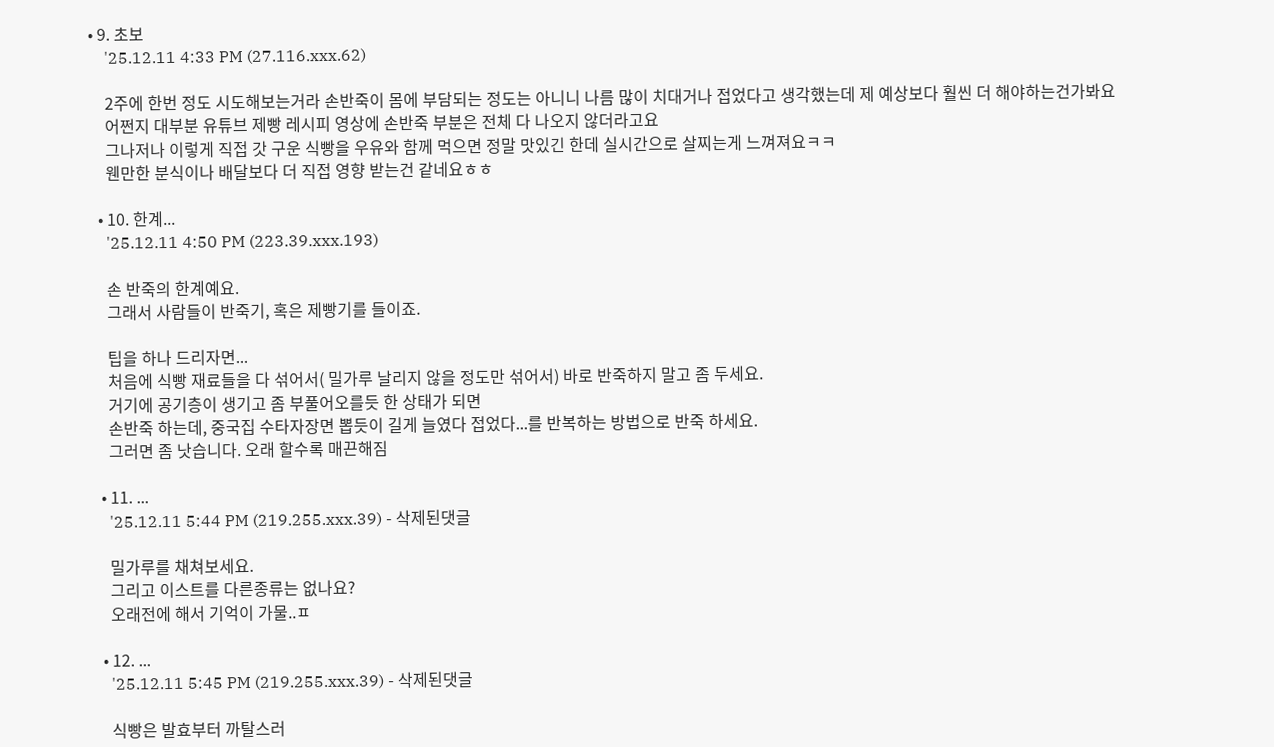• 9. 초보
    '25.12.11 4:33 PM (27.116.xxx.62)

    2주에 한번 정도 시도해보는거라 손반죽이 몸에 부담되는 정도는 아니니 나름 많이 치대거나 접었다고 생각했는데 제 예상보다 훨씬 더 해야하는건가봐요
    어쩐지 대부분 유튜브 제빵 레시피 영상에 손반죽 부분은 전체 다 나오지 않더라고요
    그나저나 이렇게 직접 갓 구운 식빵을 우유와 함께 먹으면 정말 맛있긴 한데 실시간으로 살찌는게 느껴져요ㅋㅋ
    웬만한 분식이나 배달보다 더 직접 영향 받는건 같네요ㅎㅎ

  • 10. 한계...
    '25.12.11 4:50 PM (223.39.xxx.193)

    손 반죽의 한계예요.
    그래서 사람들이 반죽기, 혹은 제빵기를 들이죠.

    팁을 하나 드리자면...
    처음에 식빵 재료들을 다 섞어서( 밀가루 날리지 않을 정도만 섞어서) 바로 반죽하지 말고 좀 두세요.
    거기에 공기층이 생기고 좀 부풀어오를듯 한 상태가 되면
    손반죽 하는데, 중국집 수타자장면 뽑듯이 길게 늘였다 접었다...를 반복하는 방법으로 반죽 하세요.
    그러면 좀 낫습니다. 오래 할수록 매끈해짐

  • 11. ...
    '25.12.11 5:44 PM (219.255.xxx.39) - 삭제된댓글

    밀가루를 채쳐보세요.
    그리고 이스트를 다른종류는 없나요?
    오래전에 해서 기억이 가물..ㅍ

  • 12. ...
    '25.12.11 5:45 PM (219.255.xxx.39) - 삭제된댓글

    식빵은 발효부터 까탈스러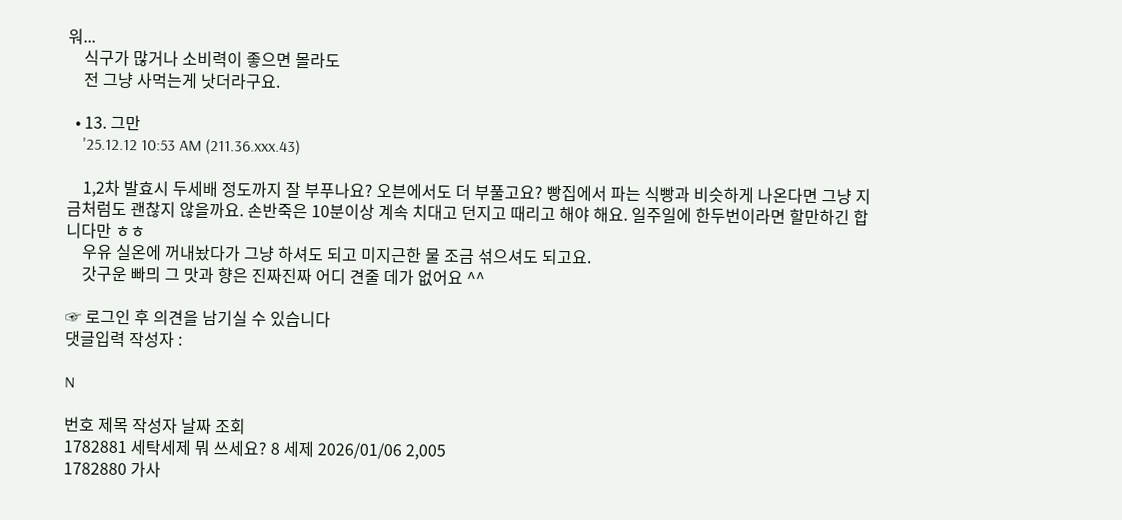워...
    식구가 많거나 소비력이 좋으면 몰라도
    전 그냥 사먹는게 낫더라구요.

  • 13. 그만
    '25.12.12 10:53 AM (211.36.xxx.43)

    1,2차 발효시 두세배 정도까지 잘 부푸나요? 오븐에서도 더 부풀고요? 빵집에서 파는 식빵과 비슷하게 나온다면 그냥 지금처럼도 괜찮지 않을까요. 손반죽은 10분이상 계속 치대고 던지고 때리고 해야 해요. 일주일에 한두번이라면 할만하긴 합니다만 ㅎㅎ
    우유 실온에 꺼내놨다가 그냥 하셔도 되고 미지근한 물 조금 섞으셔도 되고요.
    갓구운 빠믜 그 맛과 향은 진짜진짜 어디 견줄 데가 없어요 ^^

☞ 로그인 후 의견을 남기실 수 있습니다
댓글입력 작성자 :

N

번호 제목 작성자 날짜 조회
1782881 세탁세제 뭐 쓰세요? 8 세제 2026/01/06 2,005
1782880 가사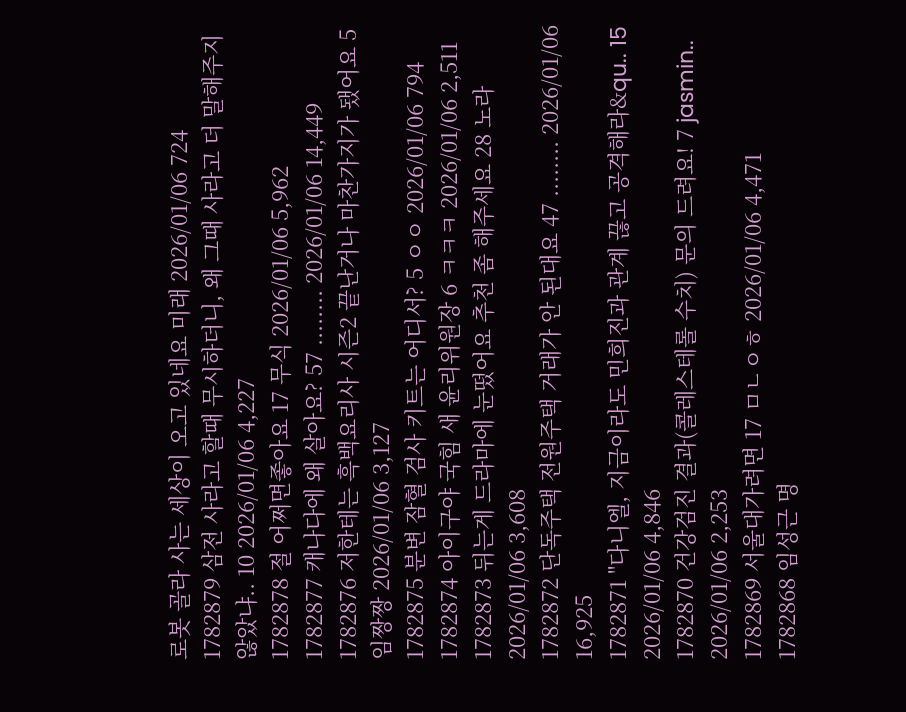로봇 골라 사는 세상이 오고 있네요 미래 2026/01/06 724
1782879 삼전 사라고 할때 무시하더니, 왜 그때 사라고 더 말해주지않았냐.. 10 2026/01/06 4,227
1782878 절 어쩌면좋아요 17 무식 2026/01/06 5,962
1782877 캐나다에 왜 살아요? 57 ........ 2026/01/06 14,449
1782876 저한테는 흑백요리사 시즌2 끝난거나 마찬가지가 됐어요 5 임짱짱 2026/01/06 3,127
1782875 분변 잠혈 검사 키트는 어디서? 5 ㅇㅇ 2026/01/06 794
1782874 아이구야 국힘 새 윤리위원장 6 ㅋㅋㅋ 2026/01/06 2,511
1782873 뒤는게 드라마에 눈떴어요 추천 좀 해주세요 28 노라 2026/01/06 3,608
1782872 단독주택 전원주택 거래가 안 된대요 47 ........ 2026/01/06 16,925
1782871 "다니엘, 지금이라도 민희진과 관계 끊고 공격해라&qu.. 15 2026/01/06 4,846
1782870 건강검진 결과(콜레스테롤 수치) 문의 드려요! 7 jasmin.. 2026/01/06 2,253
1782869 서울대가려면 17 ㅁㄴㅇㅎ 2026/01/06 4,471
1782868 임성근 명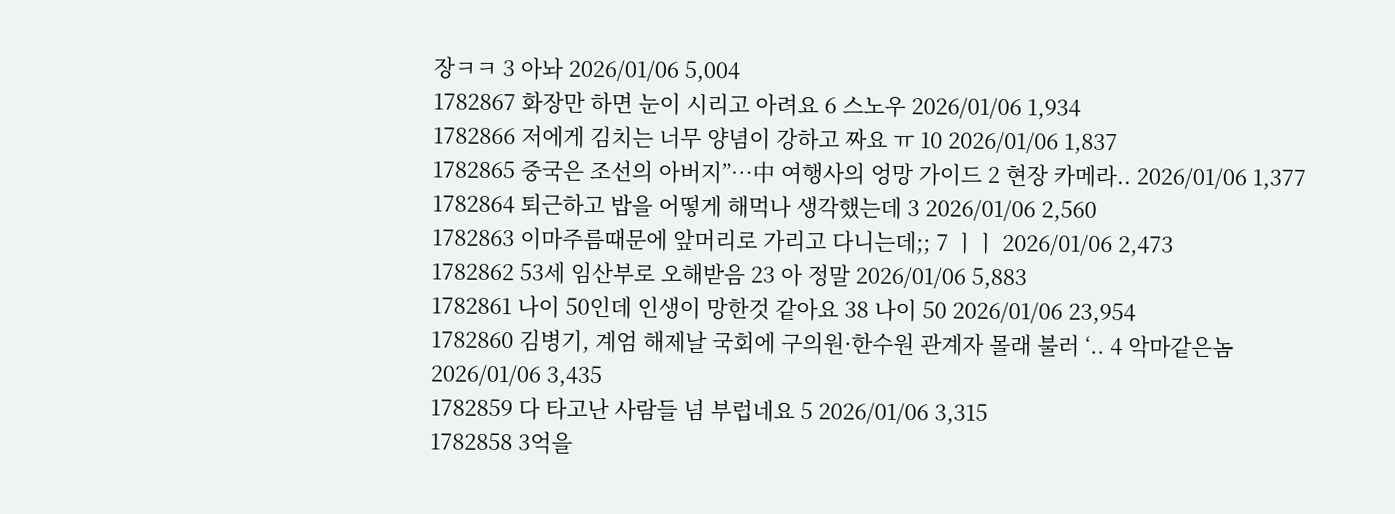장ㅋㅋ 3 아놔 2026/01/06 5,004
1782867 화장만 하면 눈이 시리고 아려요 6 스노우 2026/01/06 1,934
1782866 저에게 김치는 너무 양념이 강하고 짜요 ㅠ 10 2026/01/06 1,837
1782865 중국은 조선의 아버지”…中 여행사의 엉망 가이드 2 현장 카메라.. 2026/01/06 1,377
1782864 퇴근하고 밥을 어떻게 해먹나 생각했는데 3 2026/01/06 2,560
1782863 이마주름때문에 앞머리로 가리고 다니는데;; 7 ㅣㅣ 2026/01/06 2,473
1782862 53세 임산부로 오해받음 23 아 정말 2026/01/06 5,883
1782861 나이 50인데 인생이 망한것 같아요 38 나이 50 2026/01/06 23,954
1782860 김병기, 계엄 해제날 국회에 구의원·한수원 관계자 몰래 불러 ‘.. 4 악마같은놈 2026/01/06 3,435
1782859 다 타고난 사람들 넘 부럽네요 5 2026/01/06 3,315
1782858 3억을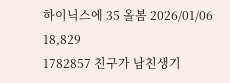하이닉스에 35 올봄 2026/01/06 18,829
1782857 친구가 남친생기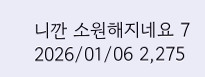니깐 소원해지네요 7 2026/01/06 2,275